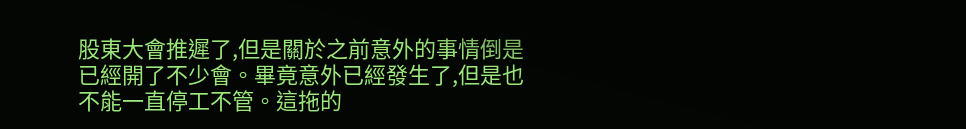股東大會推遲了,但是關於之前意外的事情倒是已經開了不少會。畢竟意外已經發生了,但是也不能一直停工不管。這拖的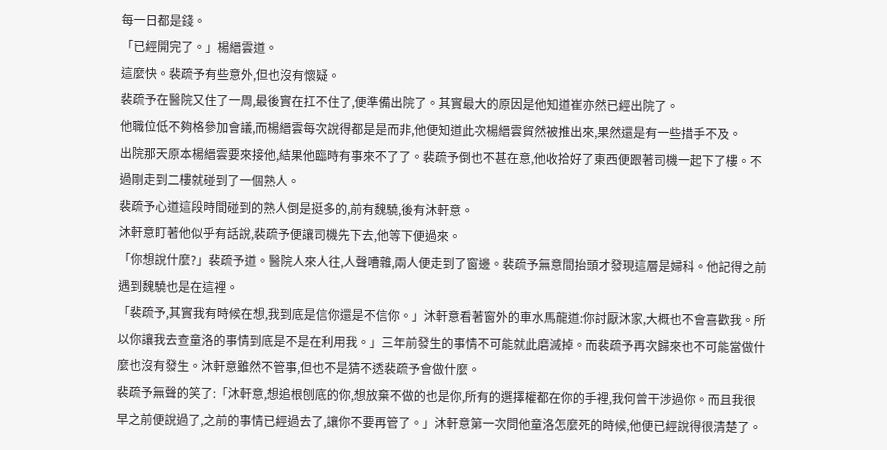每一日都是錢。
「已經開完了。」楊縉雲道。
這麼快。裴疏予有些意外,但也沒有懷疑。
裴疏予在醫院又住了一周,最後實在扛不住了,便準備出院了。其實最大的原因是他知道崔亦然已經出院了。
他職位低不夠格參加會議,而楊縉雲每次說得都是是而非,他便知道此次楊縉雲貿然被推出來,果然還是有一些措手不及。
出院那天原本楊縉雲要來接他,結果他臨時有事來不了了。裴疏予倒也不甚在意,他收拾好了東西便跟著司機一起下了樓。不過剛走到二樓就碰到了一個熟人。
裴疏予心道這段時間碰到的熟人倒是挺多的,前有魏驍,後有沐軒意。
沐軒意盯著他似乎有話說,裴疏予便讓司機先下去,他等下便過來。
「你想說什麼?」裴疏予道。醫院人來人往,人聲嘈雜,兩人便走到了窗邊。裴疏予無意間抬頭才發現這層是婦科。他記得之前遇到魏驍也是在這裡。
「裴疏予,其實我有時候在想,我到底是信你還是不信你。」沐軒意看著窗外的車水馬龍道:你討厭沐家,大概也不會喜歡我。所以你讓我去查童洛的事情到底是不是在利用我。」三年前發生的事情不可能就此磨滅掉。而裴疏予再次歸來也不可能當做什麼也沒有發生。沐軒意雖然不管事,但也不是猜不透裴疏予會做什麼。
裴疏予無聲的笑了:「沐軒意,想追根刨底的你,想放棄不做的也是你,所有的選擇權都在你的手裡,我何曾干涉過你。而且我很早之前便說過了,之前的事情已經過去了,讓你不要再管了。」沐軒意第一次問他童洛怎麼死的時候,他便已經說得很清楚了。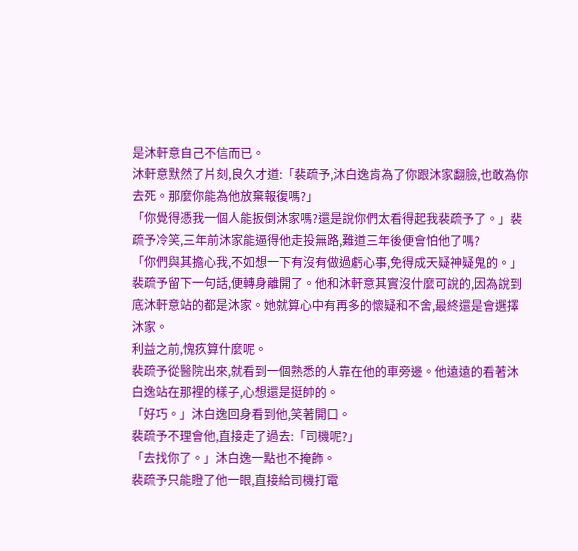是沐軒意自己不信而已。
沐軒意默然了片刻,良久才道:「裴疏予,沐白逸肯為了你跟沐家翻臉,也敢為你去死。那麼你能為他放棄報復嗎?」
「你覺得憑我一個人能扳倒沐家嗎?還是說你們太看得起我裴疏予了。」裴疏予冷笑,三年前沐家能逼得他走投無路,難道三年後便會怕他了嗎?
「你們與其擔心我,不如想一下有沒有做過虧心事,免得成天疑神疑鬼的。」裴疏予留下一句話,便轉身離開了。他和沐軒意其實沒什麼可說的,因為說到底沐軒意站的都是沐家。她就算心中有再多的懷疑和不舍,最終還是會選擇沐家。
利益之前,愧疚算什麼呢。
裴疏予從醫院出來,就看到一個熟悉的人靠在他的車旁邊。他遠遠的看著沐白逸站在那裡的樣子,心想還是挺帥的。
「好巧。」沐白逸回身看到他,笑著開口。
裴疏予不理會他,直接走了過去:「司機呢?」
「去找你了。」沐白逸一點也不掩飾。
裴疏予只能瞪了他一眼,直接給司機打電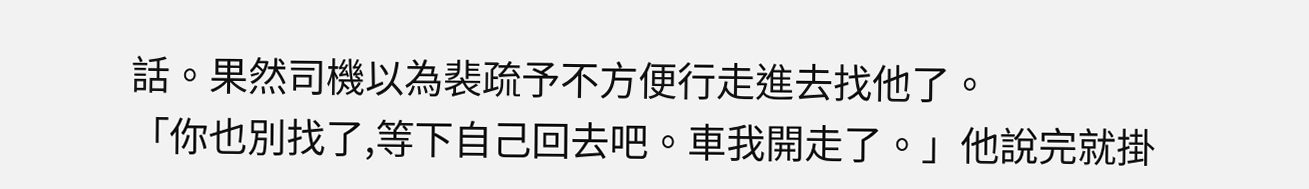話。果然司機以為裴疏予不方便行走進去找他了。
「你也別找了,等下自己回去吧。車我開走了。」他說完就掛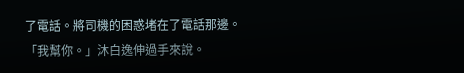了電話。將司機的困惑堵在了電話那邊。
「我幫你。」沐白逸伸過手來說。